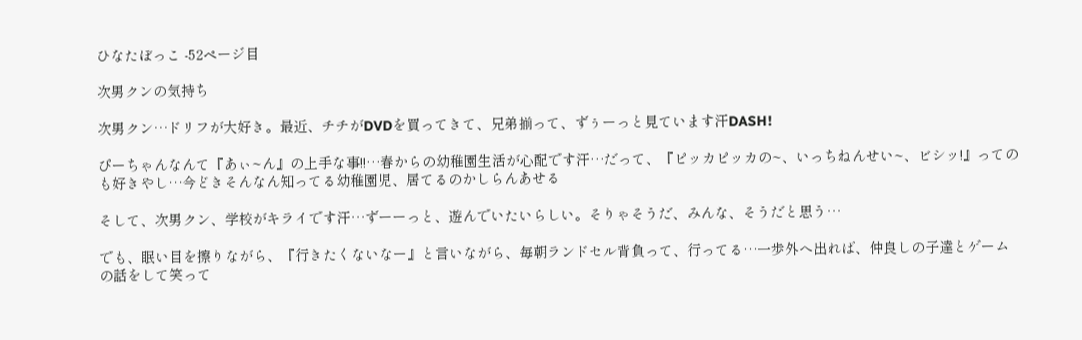ひなたぼっこ -52ページ目

次男クンの気持ち

次男クン…ドリフが大好き。最近、チチがDVDを買ってきて、兄弟揃って、ずぅーっと見ています汗DASH!

ぴーちゃんなんて『あぃ~ん』の上手な事!!…春からの幼稚園生活が心配です汗…だって、『ピッカピッカの~、いっちねんせい~、ビシッ!』ってのも好きやし…今どきそんなん知ってる幼稚園児、居てるのかしらんあせる

そして、次男クン、学校がキライです汗…ずーーっと、遊んでいたいらしい。そりゃそうだ、みんな、そうだと思う…

でも、眠い目を擦りながら、『行きたくないなー』と言いながら、毎朝ランドセル背負って、行ってる…一歩外へ出れば、仲良しの子達とゲームの話をして笑って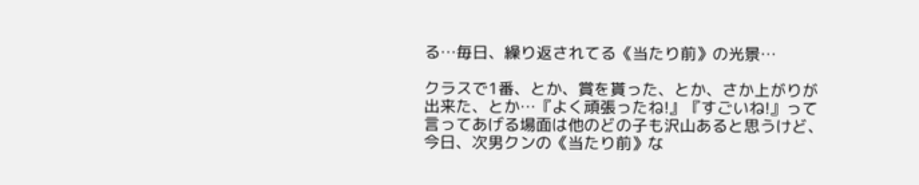る…毎日、繰り返されてる《当たり前》の光景…

クラスで1番、とか、賞を貰った、とか、さか上がりが出来た、とか…『よく頑張ったね!』『すごいね!』って言ってあげる場面は他のどの子も沢山あると思うけど、今日、次男クンの《当たり前》な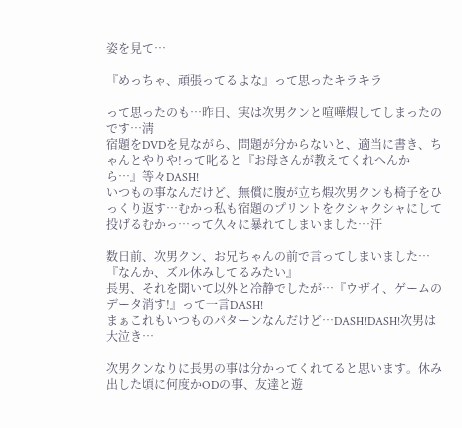姿を見て…

『めっちゃ、頑張ってるよな』って思ったキラキラ

って思ったのも…昨日、実は次男クンと喧嘩煆してしまったのです…淸
宿題をDVDを見ながら、問題が分からないと、適当に書き、ちゃんとやりや!って叱ると『お母さんが教えてくれへんから…』等々DASH!
いつもの事なんだけど、無償に腹が立ち煆次男クンも椅子をひっくり返す…むかっ私も宿題のプリントをクシャクシャにして投げるむかっ…って久々に暴れてしまいました…汗

数日前、次男クン、お兄ちゃんの前で言ってしまいました…『なんか、ズル休みしてるみたい』
長男、それを聞いて以外と冷静でしたが…『ウザイ、ゲームのデータ消す!』って一言DASH!
まぁこれもいつものパターンなんだけど…DASH!DASH!次男は大泣き…

次男クンなりに長男の事は分かってくれてると思います。休み出した頃に何度かODの事、友達と遊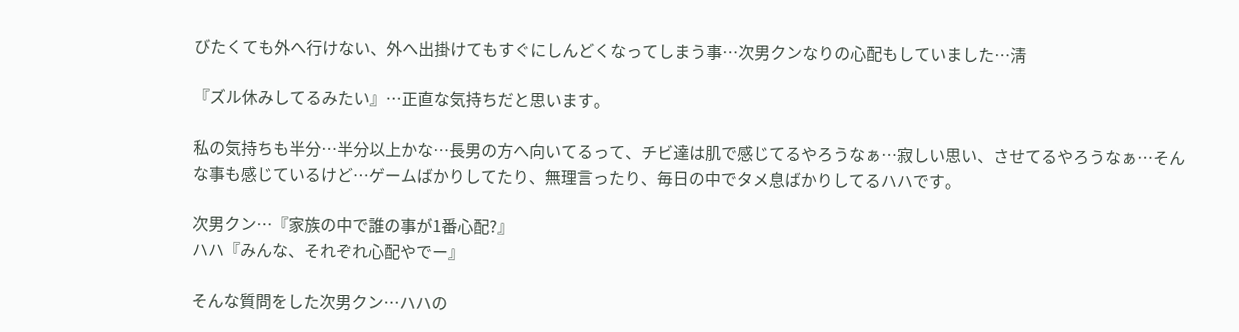びたくても外へ行けない、外へ出掛けてもすぐにしんどくなってしまう事…次男クンなりの心配もしていました…淸

『ズル休みしてるみたい』…正直な気持ちだと思います。

私の気持ちも半分…半分以上かな…長男の方へ向いてるって、チビ達は肌で感じてるやろうなぁ…寂しい思い、させてるやろうなぁ…そんな事も感じているけど…ゲームばかりしてたり、無理言ったり、毎日の中でタメ息ばかりしてるハハです。

次男クン…『家族の中で誰の事が1番心配?』
ハハ『みんな、それぞれ心配やでー』

そんな質問をした次男クン…ハハの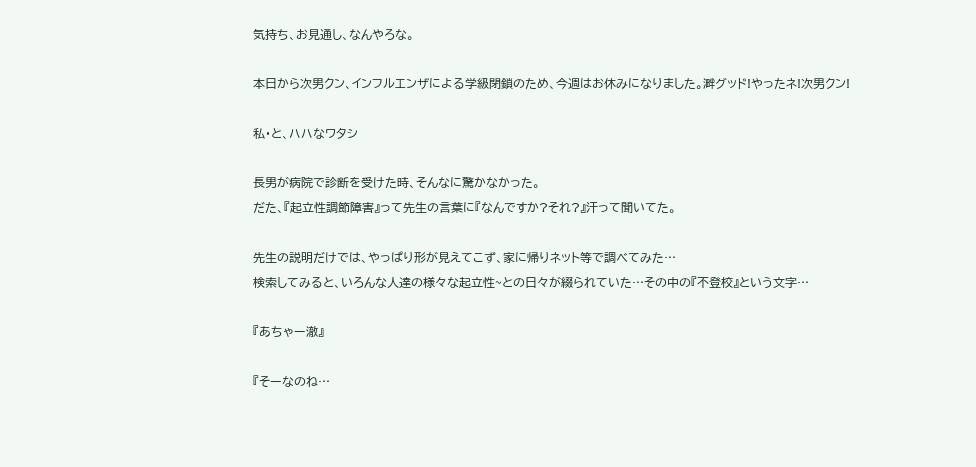気持ち、お見通し、なんやろな。

本日から次男クン、インフルエンザによる学級閉鎖のため、今週はお休みになりました。溿グッド!やったネ!次男クン!

私・と、ハハなワタシ

長男が病院で診断を受けた時、そんなに驚かなかった。
だた、『起立性調節障害』って先生の言葉に『なんですか?それ?』汗って聞いてた。

先生の説明だけでは、やっぱり形が見えてこず、家に帰りネット等で調べてみた…
検索してみると、いろんな人達の様々な起立性~との日々が綴られていた…その中の『不登校』という文字…

『あちゃー澈』

『そーなのね…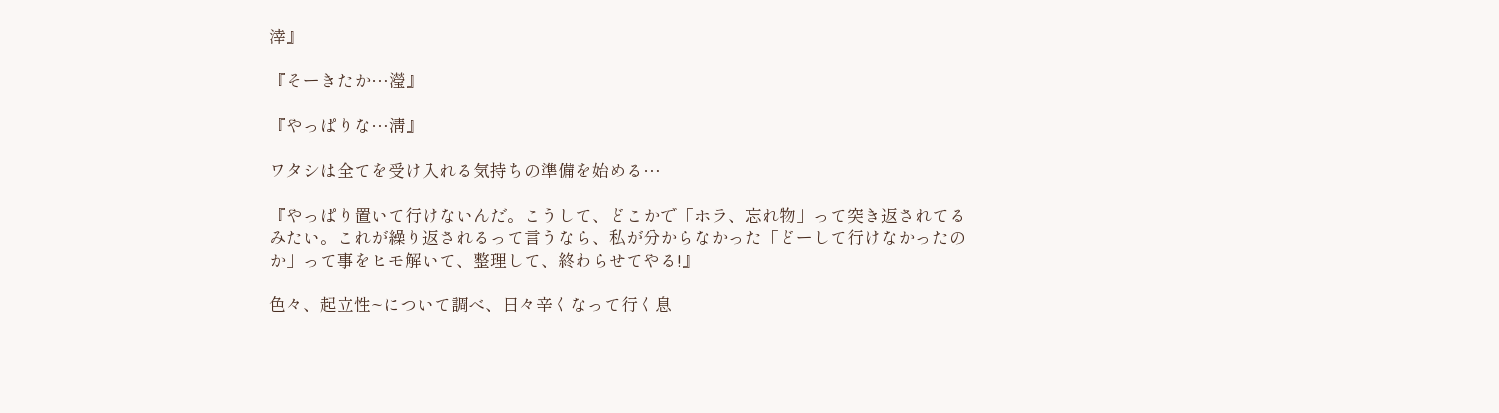涬』

『そーきたか…瀅』

『やっぱりな…淸』

ワタシは全てを受け入れる気持ちの準備を始める…

『やっぱり置いて行けないんだ。こうして、どこかで「ホラ、忘れ物」って突き返されてるみたい。これが繰り返されるって言うなら、私が分からなかった「どーして行けなかったのか」って事をヒモ解いて、整理して、終わらせてやる!』

色々、起立性~について調べ、日々辛くなって行く息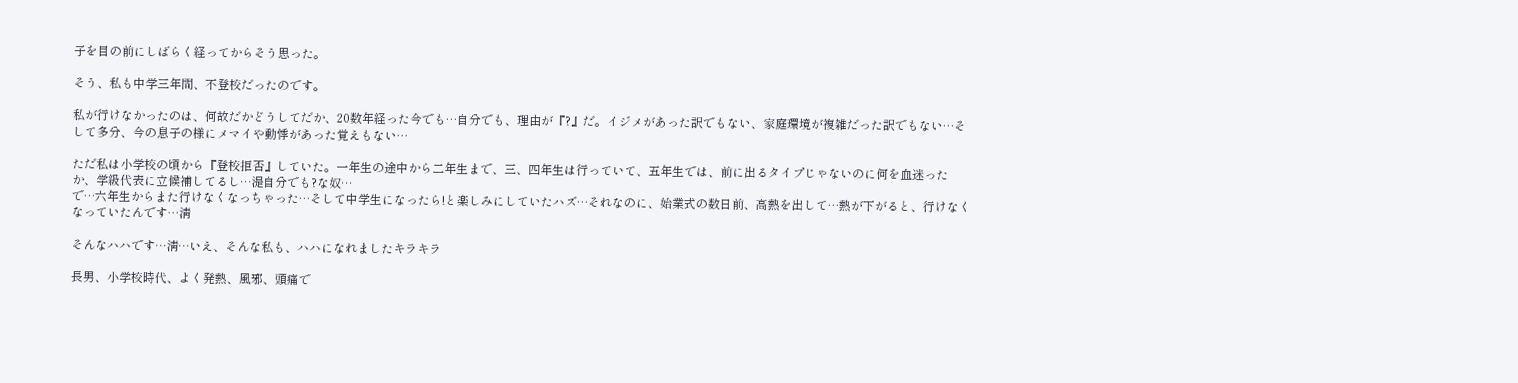子を目の前にしばらく経ってからそう思った。

そう、私も中学三年間、不登校だったのです。

私が行けなかったのは、何故だかどうしてだか、20数年経った今でも…自分でも、理由が『?』だ。イジメがあった訳でもない、家庭環境が複雑だった訳でもない…そして多分、今の息子の様にメマイや動悸があった覚えもない…

ただ私は小学校の頃から『登校拒否』していた。一年生の途中から二年生まで、三、四年生は行っていて、五年生では、前に出るタイプじゃないのに何を血迷ったか、学級代表に立候補してるし…湜自分でも?な奴…
で…六年生からまた行けなくなっちゃった…そして中学生になったら!と楽しみにしていたハズ…それなのに、始業式の数日前、高熱を出して…熱が下がると、行けなくなっていたんです…淸

そんなハハです…淸…いえ、そんな私も、ハハになれましたキラキラ

長男、小学校時代、よく発熱、風邪、頭痛で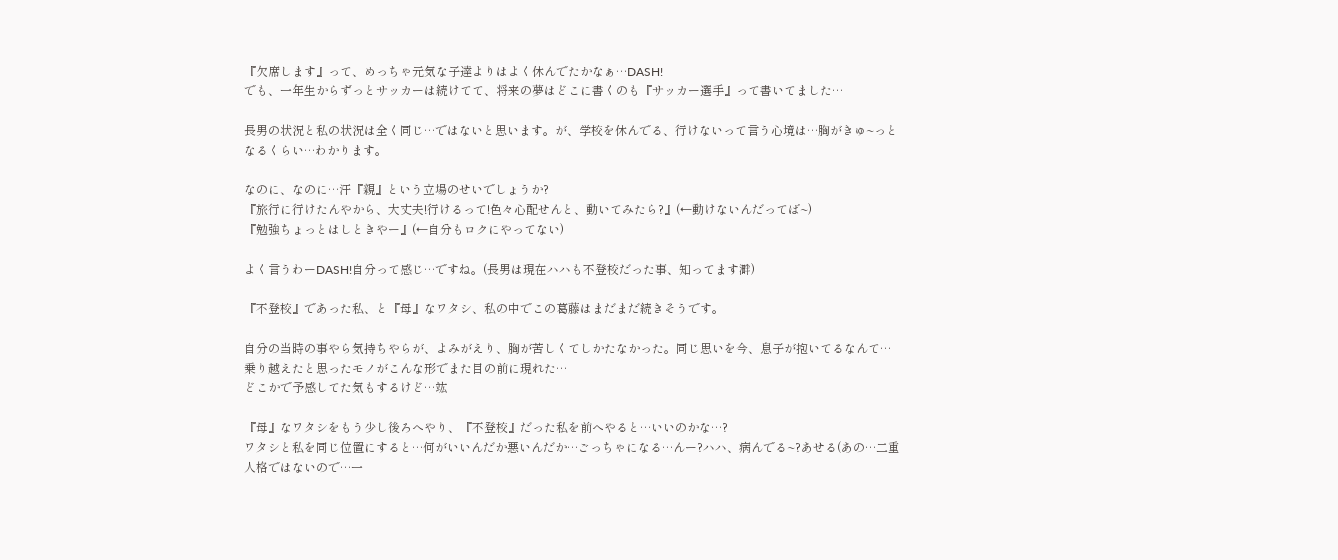『欠席します』って、めっちゃ元気な子達よりはよく休んでたかなぁ…DASH!
でも、一年生からずっとサッカーは続けてて、将来の夢はどこに書くのも『サッカー選手』って書いてました…

長男の状況と私の状況は全く同じ…ではないと思います。が、学校を休んでる、行けないって言う心境は…胸がきゅ~っとなるくらい…わかります。

なのに、なのに…汗『親』という立場のせいでしょうか?
『旅行に行けたんやから、大丈夫!行けるって!色々心配せんと、動いてみたら?』(←動けないんだってば~)
『勉強ちょっとはしときやー』(←自分もロクにやってない)

よく言うわーDASH!自分って感じ…ですね。(長男は現在ハハも不登校だった事、知ってます溿)

『不登校』であった私、と『母』なワタシ、私の中でこの葛藤はまだまだ続きそうです。

自分の当時の事やら気持ちやらが、よみがえり、胸が苦しくてしかたなかった。同じ思いを今、息子が抱いてるなんて…乗り越えたと思ったモノがこんな形でまた目の前に現れた…
どこかで予感してた気もするけど…竑

『母』なワタシをもう少し後ろへやり、『不登校』だった私を前へやると…いいのかな…?
ワタシと私を同じ位置にすると…何がいいんだか悪いんだか…ごっちゃになる…んー?ハハ、病んでる~?あせる(あの…二重人格ではないので…一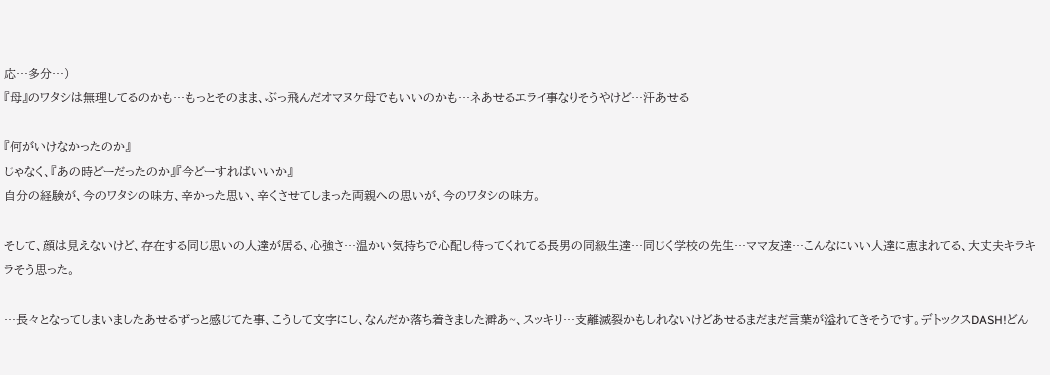応…多分…)
『母』のワタシは無理してるのかも…もっとそのまま、ぶっ飛んだオマヌケ母でもいいのかも…ネあせるエライ事なりそうやけど…汗あせる

『何がいけなかったのか』
じゃなく、『あの時どーだったのか』『今どーすればいいか』
自分の経験が、今のワタシの味方、辛かった思い、辛くさせてしまった両親への思いが、今のワタシの味方。

そして、顔は見えないけど、存在する同じ思いの人達が居る、心強さ…温かい気持ちで心配し待ってくれてる長男の同級生達…同じく学校の先生…ママ友達…こんなにいい人達に恵まれてる、大丈夫キラキラそう思った。

…長々となってしまいましたあせるずっと感じてた事、こうして文字にし、なんだか落ち着きました溿あ~、スッキリ…支離滅裂かもしれないけどあせるまだまだ言葉が溢れてきそうです。デトックスDASH!どん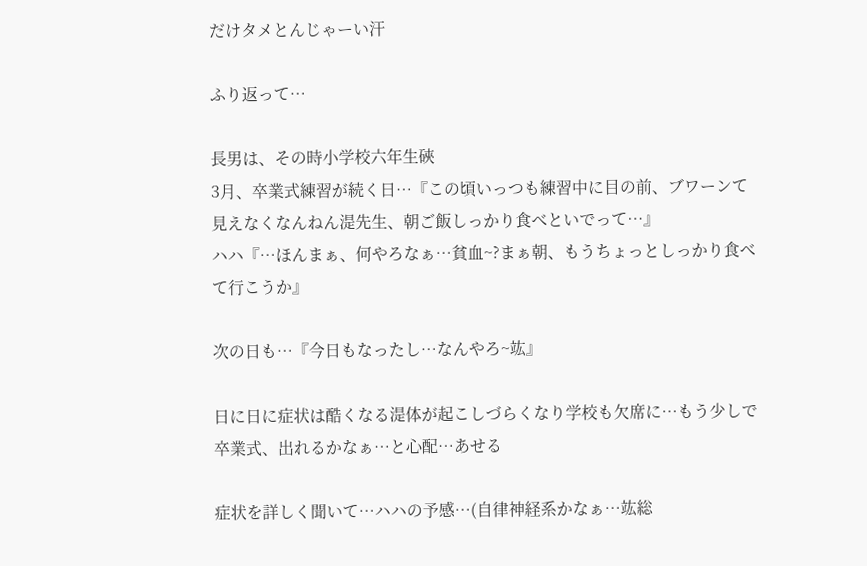だけタメとんじゃーい汗

ふり返って…

長男は、その時小学校六年生硤
3月、卒業式練習が続く日…『この頃いっつも練習中に目の前、ブワーンて見えなくなんねん湜先生、朝ご飯しっかり食べといでって…』
ハハ『…ほんまぁ、何やろなぁ…貧血~?まぁ朝、もうちょっとしっかり食べて行こうか』

次の日も…『今日もなったし…なんやろ~竑』

日に日に症状は酷くなる湜体が起こしづらくなり学校も欠席に…もう少しで卒業式、出れるかなぁ…と心配…あせる

症状を詳しく聞いて…ハハの予感…(自律神経系かなぁ…竑総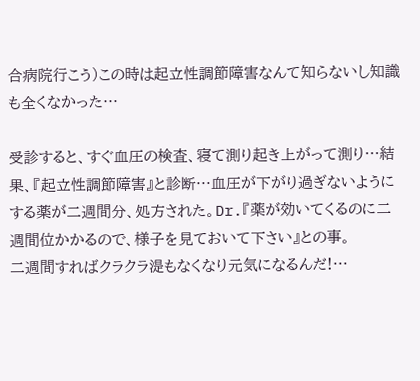合病院行こう)この時は起立性調節障害なんて知らないし知識も全くなかった…

受診すると、すぐ血圧の検査、寝て測り起き上がって測り…結果、『起立性調節障害』と診断…血圧が下がり過ぎないようにする薬が二週間分、処方された。Dr.『薬が効いてくるのに二週間位かかるので、様子を見ておいて下さい』との事。
二週間すればクラクラ湜もなくなり元気になるんだ!…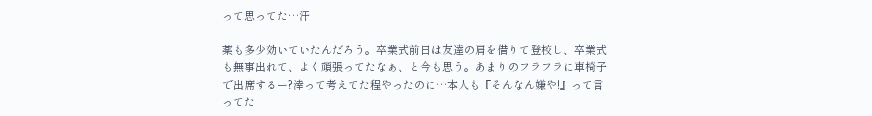って思ってた…汗

薬も多少効いていたんだろう。卒業式前日は友達の肩を借りて登校し、卒業式も無事出れて、よく頑張ってたなぁ、と今も思う。あまりのフラフラに車椅子で出席するー?涬って考えてた程やったのに…本人も『そんなん嫌や!』って言ってた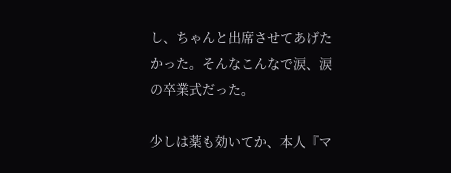し、ちゃんと出席させてあげたかった。そんなこんなで涙、涙の卒業式だった。

少しは薬も効いてか、本人『マ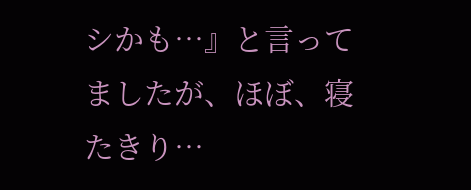シかも…』と言ってましたが、ほぼ、寝たきり…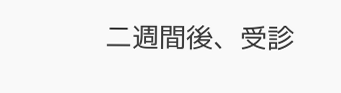二週間後、受診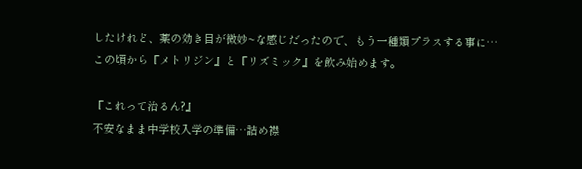したけれど、薬の効き目が微妙~な感じだったので、もう一種類プラスする事に…
この頃から『メトリジン』と『リズミック』を飲み始めます。

『これって治るん?』
不安なまま中学校入学の準備…詰め襟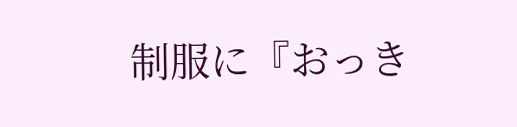制服に『おっき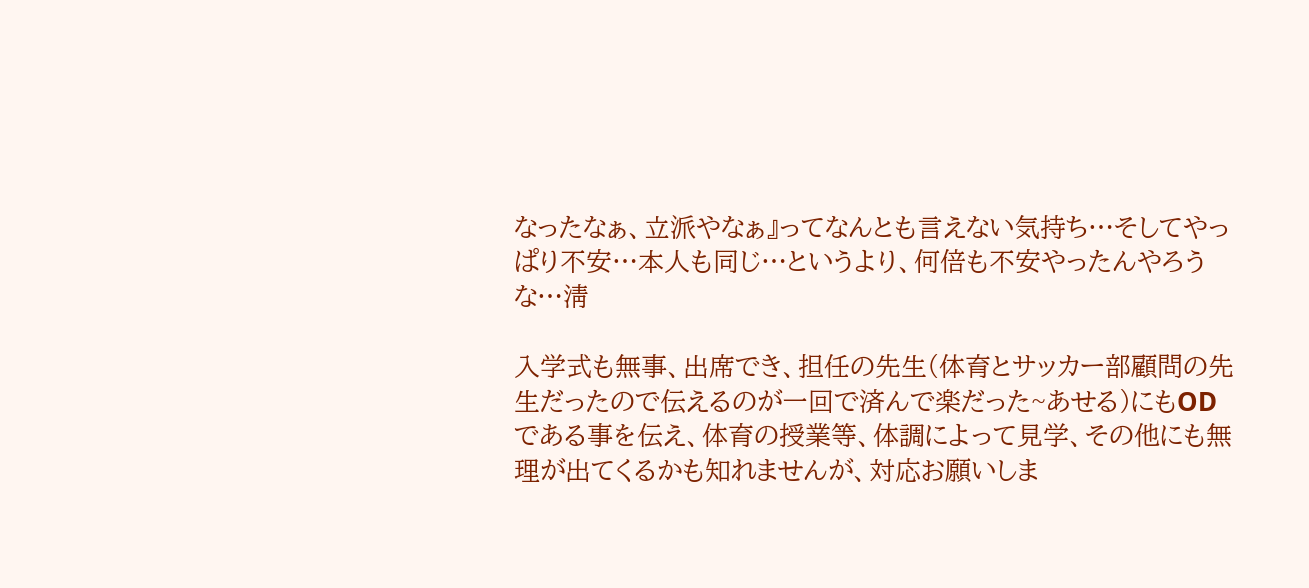なったなぁ、立派やなぁ』ってなんとも言えない気持ち…そしてやっぱり不安…本人も同じ…というより、何倍も不安やったんやろうな…淸

入学式も無事、出席でき、担任の先生(体育とサッカー部顧問の先生だったので伝えるのが一回で済んで楽だった~あせる)にもODである事を伝え、体育の授業等、体調によって見学、その他にも無理が出てくるかも知れませんが、対応お願いしま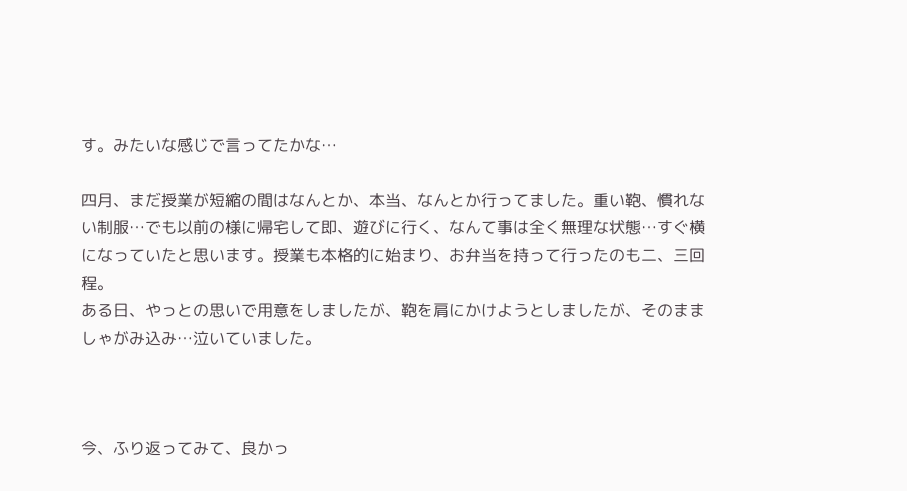す。みたいな感じで言ってたかな…

四月、まだ授業が短縮の間はなんとか、本当、なんとか行ってました。重い鞄、慣れない制服…でも以前の様に帰宅して即、遊びに行く、なんて事は全く無理な状態…すぐ横になっていたと思います。授業も本格的に始まり、お弁当を持って行ったのも二、三回程。
ある日、やっとの思いで用意をしましたが、鞄を肩にかけようとしましたが、そのまましゃがみ込み…泣いていました。



今、ふり返ってみて、良かっ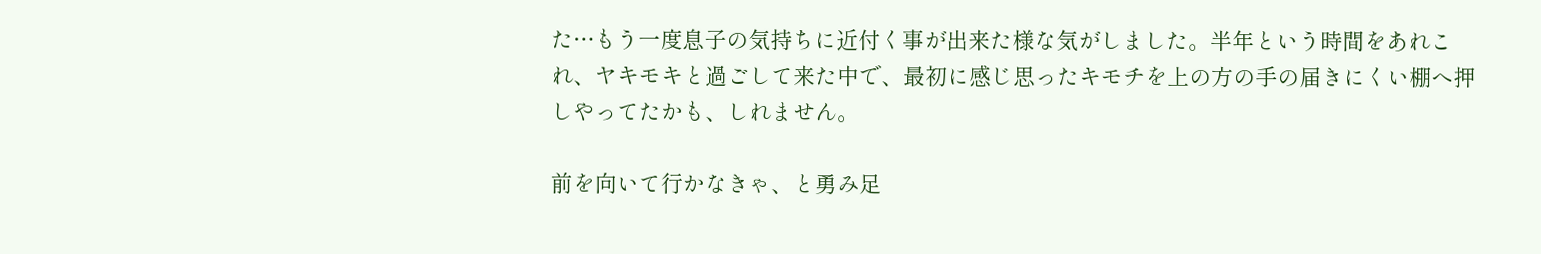た…もう一度息子の気持ちに近付く事が出来た様な気がしました。半年という時間をあれこれ、ヤキモキと過ごして来た中で、最初に感じ思ったキモチを上の方の手の届きにくい棚へ押しやってたかも、しれません。

前を向いて行かなきゃ、と勇み足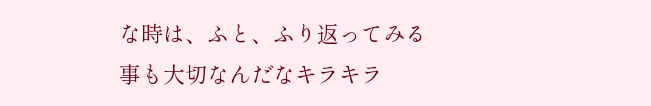な時は、ふと、ふり返ってみる事も大切なんだなキラキラ